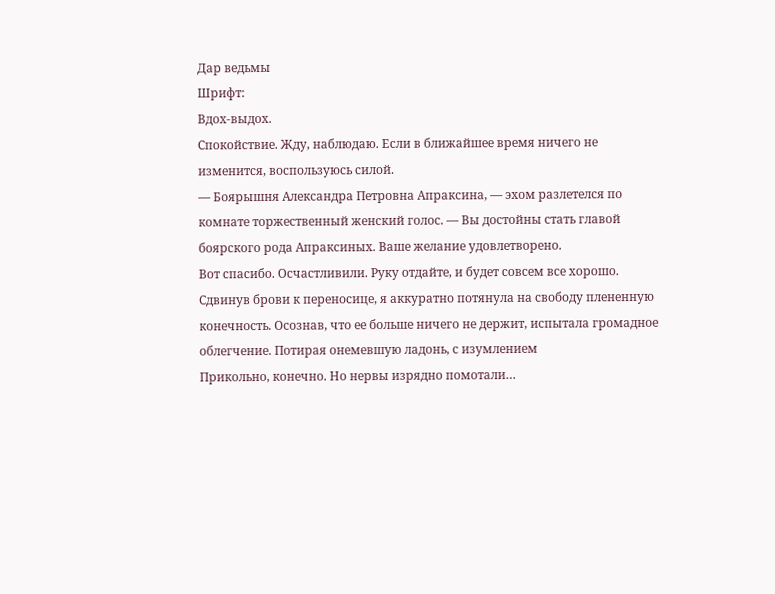Дар ведьмы
Шрифт:
Вдох-выдох.
Спокойствие. Жду, наблюдаю. Если в ближайшее время ничего не изменится, воспользуюсь силой.
— Боярышня Александра Петровна Апраксина, — эхом разлетелся по комнате торжественный женский голос. — Вы достойны стать главой боярского рода Апраксиных. Ваше желание удовлетворено.
Вот спасибо. Осчастливили. Руку отдайте, и будет совсем все хорошо.
Сдвинув брови к переносице, я аккуратно потянула на свободу плененную конечность. Осознав, что ее больше ничего не держит, испытала громадное облегчение. Потирая онемевшую ладонь, с изумлением
Прикольно, конечно. Но нервы изрядно помотали…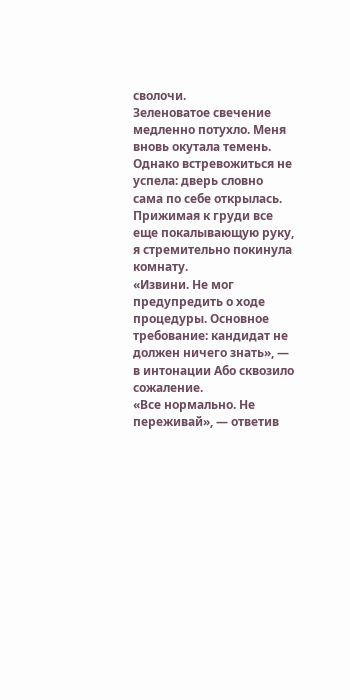сволочи.
Зеленоватое свечение медленно потухло. Меня вновь окутала темень. Однако встревожиться не успела: дверь словно сама по себе открылась. Прижимая к груди все еще покалывающую руку, я стремительно покинула комнату.
«Извини. Не мог предупредить о ходе процедуры. Основное требование: кандидат не должен ничего знать», — в интонации Або сквозило сожаление.
«Все нормально. Не переживай», — ответив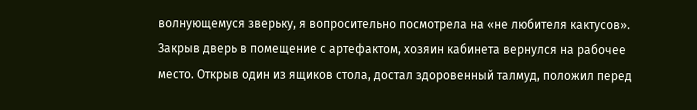волнующемуся зверьку, я вопросительно посмотрела на «не любителя кактусов».
Закрыв дверь в помещение с артефактом, хозяин кабинета вернулся на рабочее место. Открыв один из ящиков стола, достал здоровенный талмуд, положил перед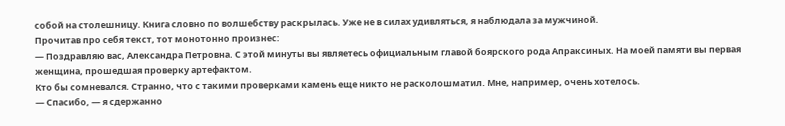собой на столешницу. Книга словно по волшебству раскрылась. Уже не в силах удивляться, я наблюдала за мужчиной.
Прочитав про себя текст, тот монотонно произнес:
— Поздравляю вас, Александра Петровна. С этой минуты вы являетесь официальным главой боярского рода Апраксиных. На моей памяти вы первая женщина, прошедшая проверку артефактом.
Кто бы сомневался. Странно, что с такими проверками камень еще никто не расколошматил. Мне, например, очень хотелось.
— Спасибо, — я сдержанно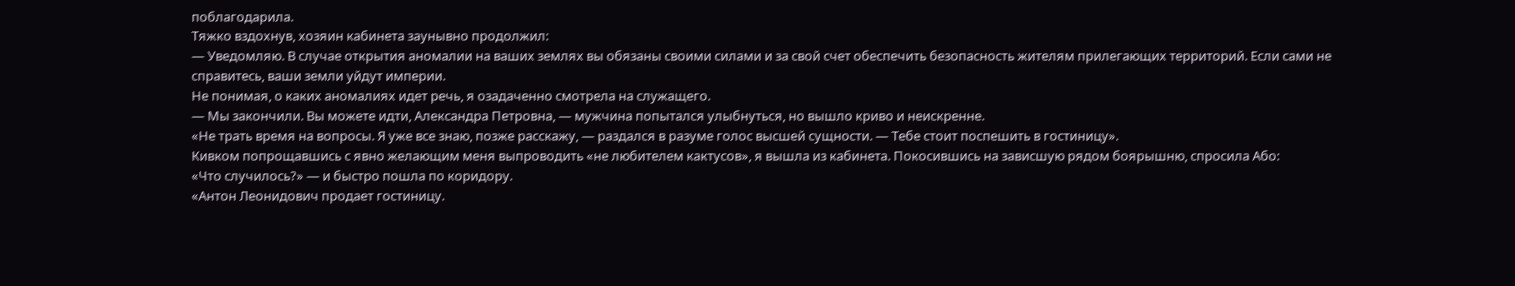поблагодарила.
Тяжко вздохнув, хозяин кабинета заунывно продолжил:
— Уведомляю. В случае открытия аномалии на ваших землях вы обязаны своими силами и за свой счет обеспечить безопасность жителям прилегающих территорий. Если сами не справитесь, ваши земли уйдут империи.
Не понимая, о каких аномалиях идет речь, я озадаченно смотрела на служащего.
— Мы закончили. Вы можете идти, Александра Петровна, — мужчина попытался улыбнуться, но вышло криво и неискренне.
«Не трать время на вопросы. Я уже все знаю, позже расскажу, — раздался в разуме голос высшей сущности. — Тебе стоит поспешить в гостиницу».
Кивком попрощавшись с явно желающим меня выпроводить «не любителем кактусов», я вышла из кабинета. Покосившись на зависшую рядом боярышню, спросила Або:
«Что случилось?» — и быстро пошла по коридору.
«Антон Леонидович продает гостиницу.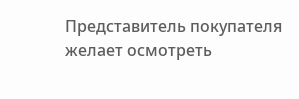Представитель покупателя желает осмотреть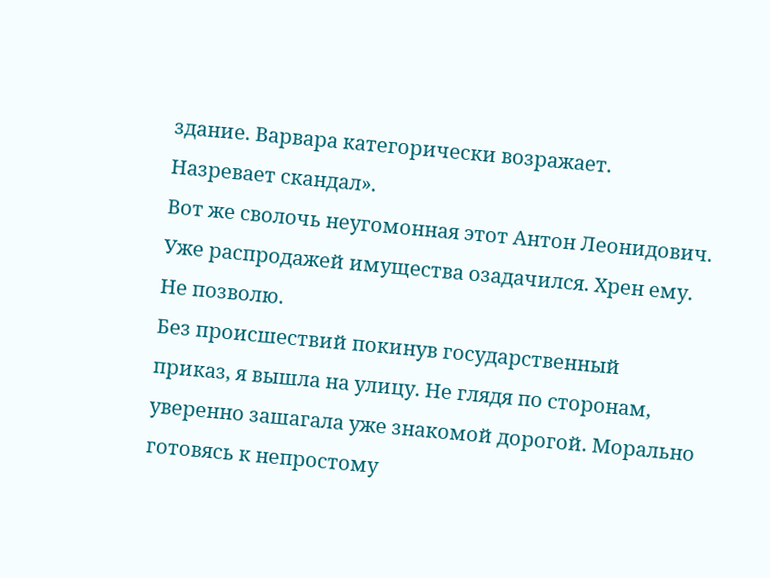здание. Варвара категорически возражает. Назревает скандал».
Вот же сволочь неугомонная этот Антон Леонидович. Уже распродажей имущества озадачился. Хрен ему. Не позволю.
Без происшествий покинув государственный приказ, я вышла на улицу. Не глядя по сторонам, уверенно зашагала уже знакомой дорогой. Морально готовясь к непростому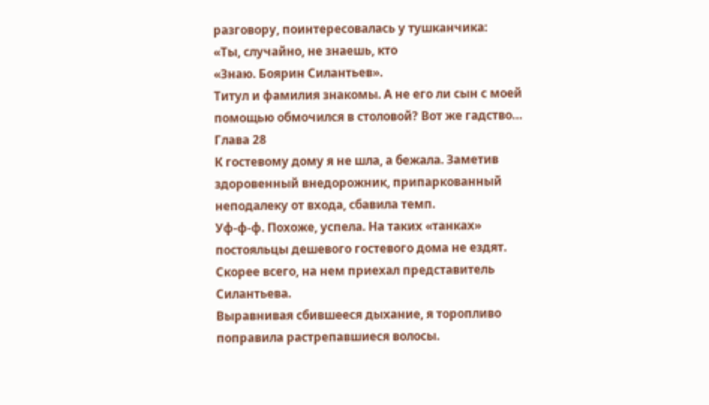разговору, поинтересовалась у тушканчика:
«Ты, случайно, не знаешь, кто
«Знаю. Боярин Силантьев».
Титул и фамилия знакомы. А не его ли сын с моей помощью обмочился в столовой? Вот же гадство…
Глава 28
К гостевому дому я не шла, а бежала. Заметив здоровенный внедорожник, припаркованный неподалеку от входа, сбавила темп.
Уф-ф-ф. Похоже, успела. На таких «танках» постояльцы дешевого гостевого дома не ездят. Скорее всего, на нем приехал представитель Силантьева.
Выравнивая сбившееся дыхание, я торопливо поправила растрепавшиеся волосы.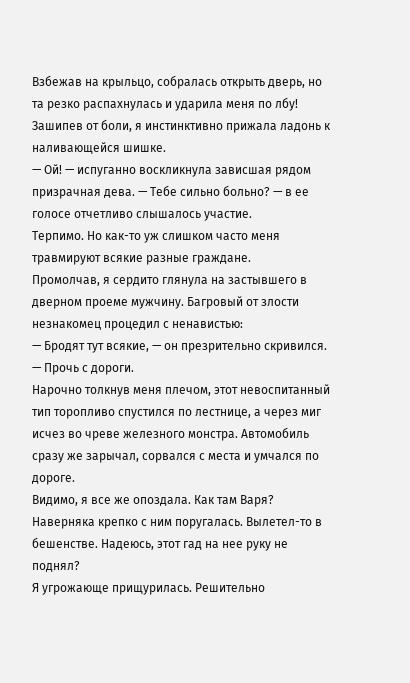Взбежав на крыльцо, собралась открыть дверь, но та резко распахнулась и ударила меня по лбу! Зашипев от боли, я инстинктивно прижала ладонь к наливающейся шишке.
— Ой! — испуганно воскликнула зависшая рядом призрачная дева. — Тебе сильно больно? — в ее голосе отчетливо слышалось участие.
Терпимо. Но как-то уж слишком часто меня травмируют всякие разные граждане.
Промолчав, я сердито глянула на застывшего в дверном проеме мужчину. Багровый от злости незнакомец процедил с ненавистью:
— Бродят тут всякие, — он презрительно скривился. — Прочь с дороги.
Нарочно толкнув меня плечом, этот невоспитанный тип торопливо спустился по лестнице, а через миг исчез во чреве железного монстра. Автомобиль сразу же зарычал, сорвался с места и умчался по дороге.
Видимо, я все же опоздала. Как там Варя? Наверняка крепко с ним поругалась. Вылетел-то в бешенстве. Надеюсь, этот гад на нее руку не поднял?
Я угрожающе прищурилась. Решительно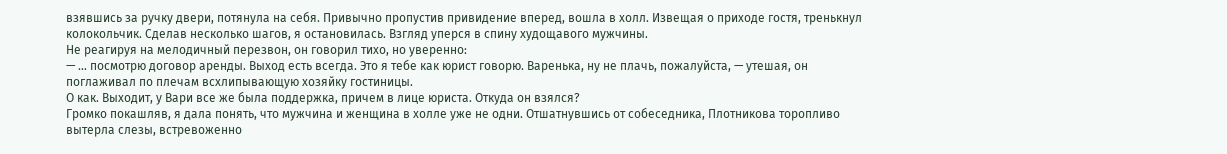взявшись за ручку двери, потянула на себя. Привычно пропустив привидение вперед, вошла в холл. Извещая о приходе гостя, тренькнул колокольчик. Сделав несколько шагов, я остановилась. Взгляд уперся в спину худощавого мужчины.
Не реагируя на мелодичный перезвон, он говорил тихо, но уверенно:
— … посмотрю договор аренды. Выход есть всегда. Это я тебе как юрист говорю. Варенька, ну не плачь, пожалуйста, — утешая, он поглаживал по плечам всхлипывающую хозяйку гостиницы.
О как. Выходит, у Вари все же была поддержка, причем в лице юриста. Откуда он взялся?
Громко покашляв, я дала понять, что мужчина и женщина в холле уже не одни. Отшатнувшись от собеседника, Плотникова торопливо вытерла слезы, встревоженно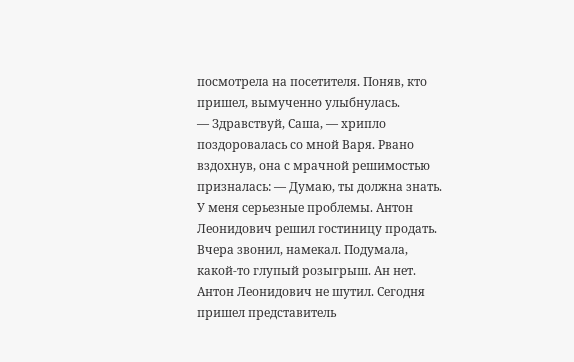посмотрела на посетителя. Поняв, кто пришел, вымученно улыбнулась.
— Здравствуй, Саша, — хрипло поздоровалась со мной Варя. Рвано вздохнув, она с мрачной решимостью призналась: — Думаю, ты должна знать. У меня серьезные проблемы. Антон Леонидович решил гостиницу продать. Вчера звонил, намекал. Подумала, какой-то глупый розыгрыш. Ан нет. Антон Леонидович не шутил. Сегодня пришел представитель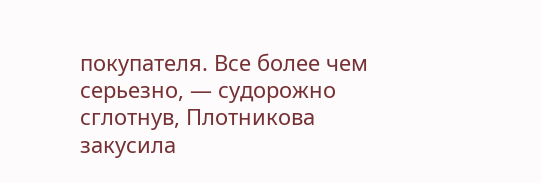покупателя. Все более чем серьезно, — судорожно сглотнув, Плотникова закусила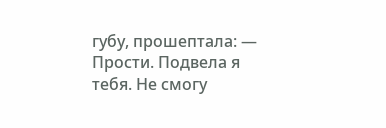губу, прошептала: — Прости. Подвела я тебя. Не смогу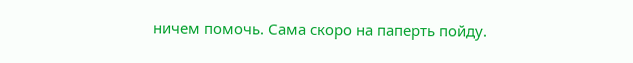ничем помочь. Сама скоро на паперть пойду.